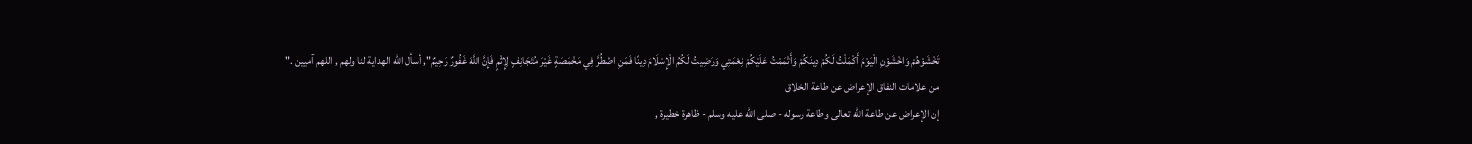تَخْشَوْهُمْ وَاخْشَوْنِ الْيَوْمَ أَكْمَلْتُ لَكُمْ دِينَكُمْ وَأَتْمَمْتُ عَلَيْكُمْ نِعْمَتِي وَرَضِيتُ لَكُمُ الْإِسْلَامَ دِينًا فَمَنِ اضْطُرَّ فِي مَخْمَصَةٍ غَيْرَ مُتَجَانِفٍ لِإِثْمٍ فَإِنَّ اللَّهَ غَفُورٌ رَحِيمٌ", أسأل الله الهداية لنا ولهم , اللهم آميين ."
من علامات النفاق الإعراض عن طاعة الخلاق
إن الإعراض عن طاعة الله تعالى وطاعة رسوله - صلى الله عليه وسلم - ظاهرة خطيرة ,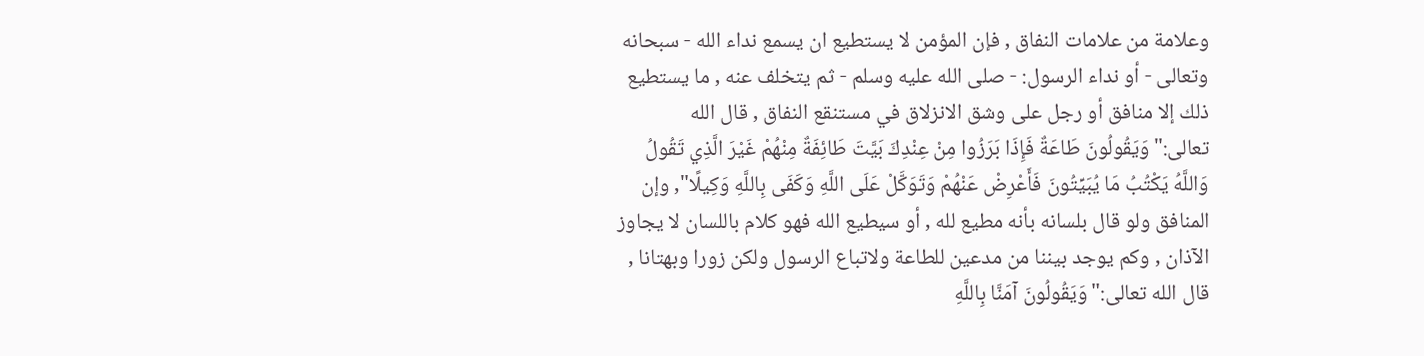وعلامة من علامات النفاق , فإن المؤمن لا يستطيع ان يسمع نداء الله - سبحانه وتعالى - أو نداء الرسول: - صلى الله عليه وسلم - ثم يتخلف عنه , ما يستطيع ذلك إلا منافق أو رجل على وشق الانزلاق في مستنقع النفاق , قال الله تعالى:"وَيَقُولُونَ طَاعَةٌ فَإِذَا بَرَزُوا مِنْ عِنْدِكَ بَيَّتَ طَائِفَةٌ مِنْهُمْ غَيْرَ الَّذِي تَقُولُ وَاللَّهُ يَكْتُبُ مَا يُبَيِّتُونَ فَأَعْرِضْ عَنْهُمْ وَتَوَكَّلْ عَلَى اللَّهِ وَكَفَى بِاللَّهِ وَكِيلًا", وإن المنافق ولو قال بلسانه بأنه مطيع لله , أو سيطيع الله فهو كلام باللسان لا يجاوز الآذان , وكم يوجد بيننا من مدعين للطاعة ولاتباع الرسول ولكن زورا وبهتانا , قال الله تعالى:"وَيَقُولُونَ آمَنَّا بِاللَّهِ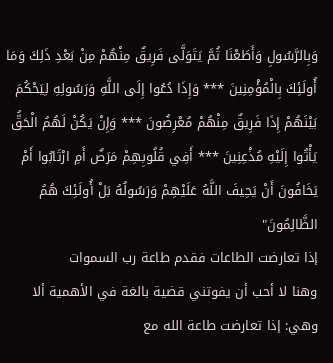وَبِالرَّسُولِ وَأَطَعْنَا ثُمَّ يَتَوَلَّى فَرِيقٌ مِنْهُمْ مِنْ بَعْدِ ذَلِكَ وَمَا أُولَئِكَ بِالْمُؤْمِنِينَ *** وَإِذَا دُعُوا إِلَى اللَّهِ وَرَسُولِهِ لِيَحْكُمَ بَيْنَهُمْ إِذَا فَرِيقٌ مِنْهُمْ مُعْرِضُونَ *** وَإِنْ يَكُنْ لَهُمُ الْحَقُّ يَأْتُوا إِلَيْهِ مُذْعِنِينَ *** أَفِي قُلُوبِهِمْ مَرَضٌ أَمِ ارْتَابُوا أَمْ يَخَافُونَ أَنْ يَحِيفَ اللَّهُ عَلَيْهِمْ وَرَسُولُهُ بَلْ أُولَئِكَ هُمُ الظَّالِمُونَ"
إذا تعارضت الطاعات فقدم طاعة رب السموات
وهنا لا أحب أن يفوتني قضية بالغة في الأهمية ألا وهي: إذا تعارضت طاعة الله مع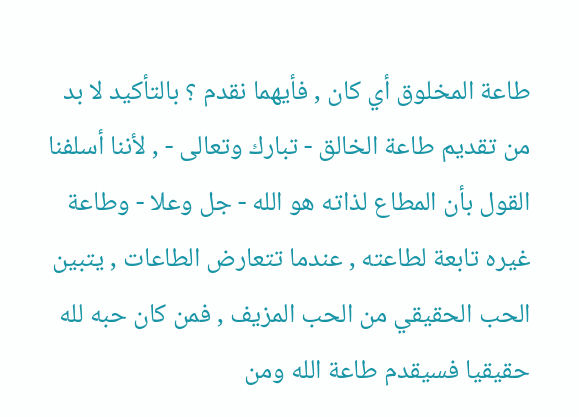طاعة المخلوق أي كان , فأيهما نقدم ؟ بالتأكيد لا بد من تقديم طاعة الخالق - تبارك وتعالى - , لأننا أسلفنا القول بأن المطاع لذاته هو الله - جل وعلا - وطاعة غيره تابعة لطاعته , عندما تتعارض الطاعات , يتبين الحب الحقيقي من الحب المزيف , فمن كان حبه لله حقيقيا فسيقدم طاعة الله ومن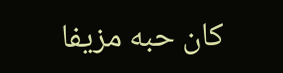كان حبه مزيفا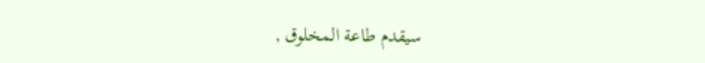سيقدم طاعة المخلوق ,